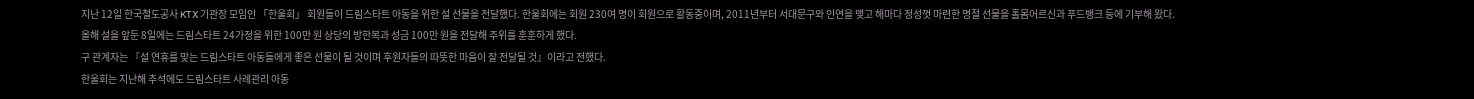지난 12일 한국철도공사 KTX 기관장 모임인 「한울회」 회원들이 드림스타트 아동을 위한 설 선물을 전달했다. 한울회에는 회원 230여 명이 회원으로 활동중이며, 2011년부터 서대문구와 인연을 맺고 해마다 정성껏 마련한 명절 선물을 홀몸어르신과 푸드뱅크 등에 기부해 왔다.
올해 설을 앞둔 8일에는 드림스타트 24가정을 위한 100만 원 상당의 방한복과 성금 100만 원을 전달해 주위를 훈훈하게 했다.
구 관계자는 『설 연휴를 맞는 드림스타트 아동들에게 좋은 선물이 될 것이며 후원자들의 따뜻한 마음이 잘 전달될 것』이라고 전했다.
한울회는 지난해 추석에도 드림스타트 사례관리 아동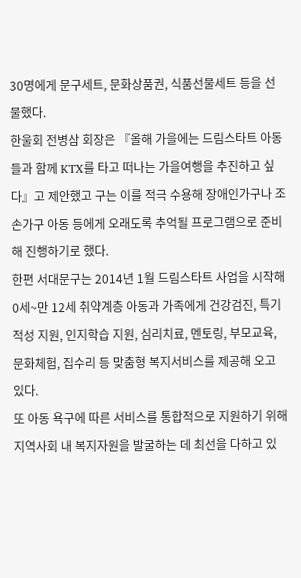30명에게 문구세트, 문화상품권, 식품선물세트 등을 선물했다.
한울회 전병삼 회장은 『올해 가을에는 드림스타트 아동들과 함께 KTX를 타고 떠나는 가을여행을 추진하고 싶다』고 제안했고 구는 이를 적극 수용해 장애인가구나 조손가구 아동 등에게 오래도록 추억될 프로그램으로 준비해 진행하기로 했다.
한편 서대문구는 2014년 1월 드림스타트 사업을 시작해 0세~만 12세 취약계층 아동과 가족에게 건강검진, 특기적성 지원, 인지학습 지원, 심리치료, 멘토링, 부모교육, 문화체험, 집수리 등 맞춤형 복지서비스를 제공해 오고 있다.
또 아동 욕구에 따른 서비스를 통합적으로 지원하기 위해 지역사회 내 복지자원을 발굴하는 데 최선을 다하고 있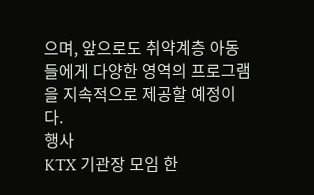으며, 앞으로도 취약계층 아동들에게 다양한 영역의 프로그램을 지속적으로 제공할 예정이다.
행사
KTX 기관장 모임 한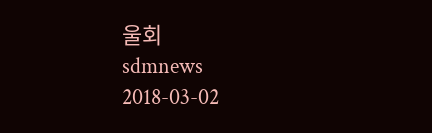울회
sdmnews
2018-03-02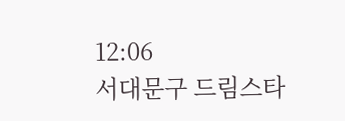12:06
서대문구 드림스타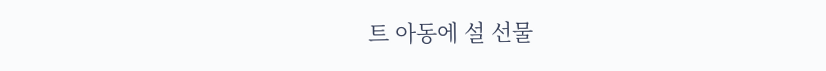트 아동에 설 선물